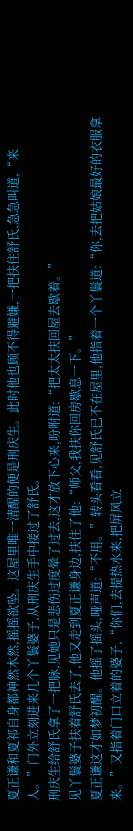夏正谦和夏祁自身都神然木然,摇摇欲坠。这屋里唯一清醒的便是刑庆生。此时他也顾不得避嫌,一把扶住舒氏,急急叫道,“来人。”门外立刻进来几个丫鬟婆子,从刑庆生手中接过了舒氏。
刑庆生给舒氏拿了一把脉,见她只是悲伤过度晕了过去,这才放下心来,吩咐道:“把太太扶回屋去歇着。”
见丫鬟婆子扶着舒氏去了,他又走到夏正谦身边,扶住了他:“师父,我扶你回房歇息一下。”
夏正谦这才如梦初醒。他摇了摇头,哑声道:“不用。”转头看看,见舒氏已不在屋里,他指着一个丫鬟道:“你,去把姑娘最好的衣服拿来。”又指着门口立着的婆子,“你们,去提热水来,把屏风立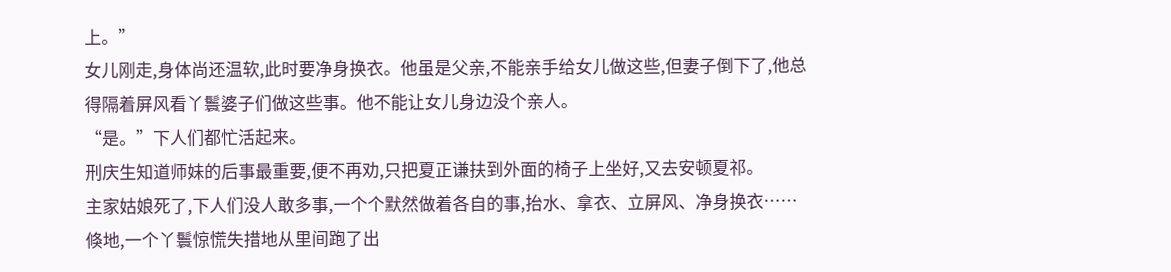上。”
女儿刚走,身体尚还温软,此时要净身换衣。他虽是父亲,不能亲手给女儿做这些,但妻子倒下了,他总得隔着屏风看丫鬟婆子们做这些事。他不能让女儿身边没个亲人。
“是。”下人们都忙活起来。
刑庆生知道师妹的后事最重要,便不再劝,只把夏正谦扶到外面的椅子上坐好,又去安顿夏祁。
主家姑娘死了,下人们没人敢多事,一个个默然做着各自的事,抬水、拿衣、立屏风、净身换衣……
倏地,一个丫鬟惊慌失措地从里间跑了出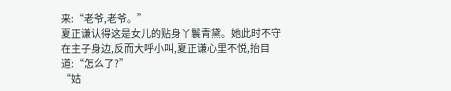来:“老爷,老爷。”
夏正谦认得这是女儿的贴身丫鬟青黛。她此时不守在主子身边,反而大呼小叫,夏正谦心里不悦,抬目道:“怎么了?”
“姑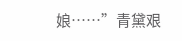娘……”青黛艰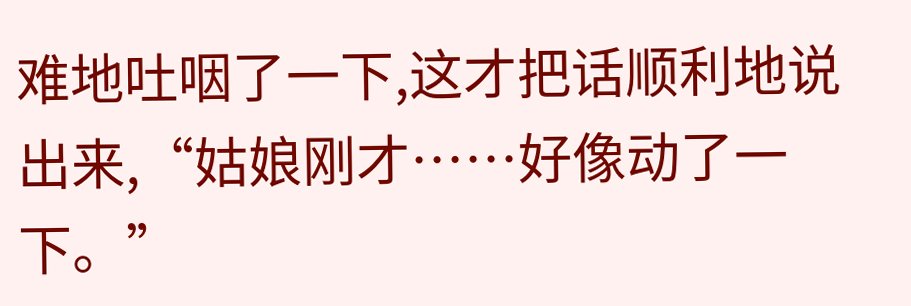难地吐咽了一下,这才把话顺利地说出来,“姑娘刚才……好像动了一下。”